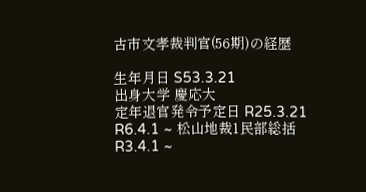古市文孝裁判官(56期)の経歴

生年月日 S53.3.21
出身大学 慶応大
定年退官発令予定日 R25.3.21
R6.4.1 ~ 松山地裁1民部総括
R3.4.1 ~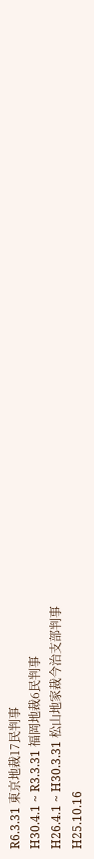R6.3.31 東京地裁17民判事
H30.4.1 ~ R3.3.31 福岡地裁6民判事
H26.4.1 ~ H30.3.31 松山地家裁今治支部判事
H25.10.16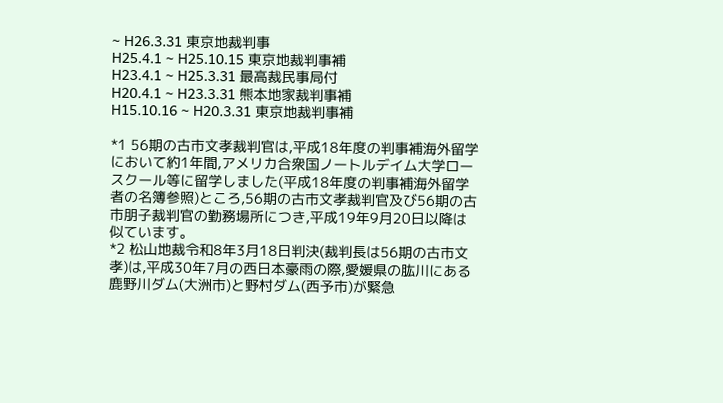~ H26.3.31 東京地裁判事
H25.4.1 ~ H25.10.15 東京地裁判事補
H23.4.1 ~ H25.3.31 最高裁民事局付
H20.4.1 ~ H23.3.31 熊本地家裁判事補
H15.10.16 ~ H20.3.31 東京地裁判事補

*1 56期の古市文孝裁判官は,平成18年度の判事補海外留学において約1年間,アメリカ合衆国ノートルデイム大学ロースクール等に留学しました(平成18年度の判事補海外留学者の名簿参照)ところ,56期の古市文孝裁判官及び56期の古市朋子裁判官の勤務場所につき,平成19年9月20日以降は似ています。
*2 松山地裁令和8年3月18日判決(裁判長は56期の古市文孝)は,平成30年7月の西日本豪雨の際,愛媛県の肱川にある鹿野川ダム(大洲市)と野村ダム(西予市)が緊急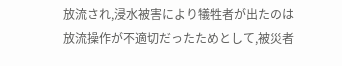放流され,浸水被害により犠牲者が出たのは放流操作が不適切だったためとして,被災者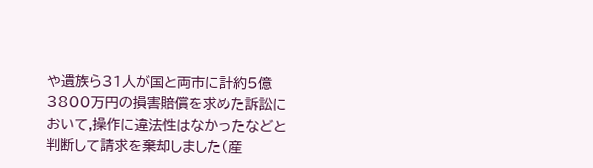や遺族ら31人が国と両市に計約5億3800万円の損害賠償を求めた訴訟において,操作に違法性はなかったなどと判断して請求を棄却しました(産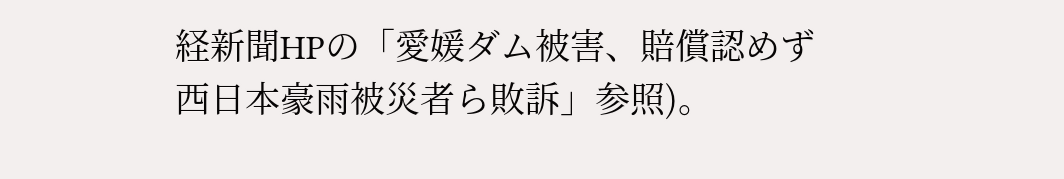経新聞HPの「愛媛ダム被害、賠償認めず 西日本豪雨被災者ら敗訴」参照)。